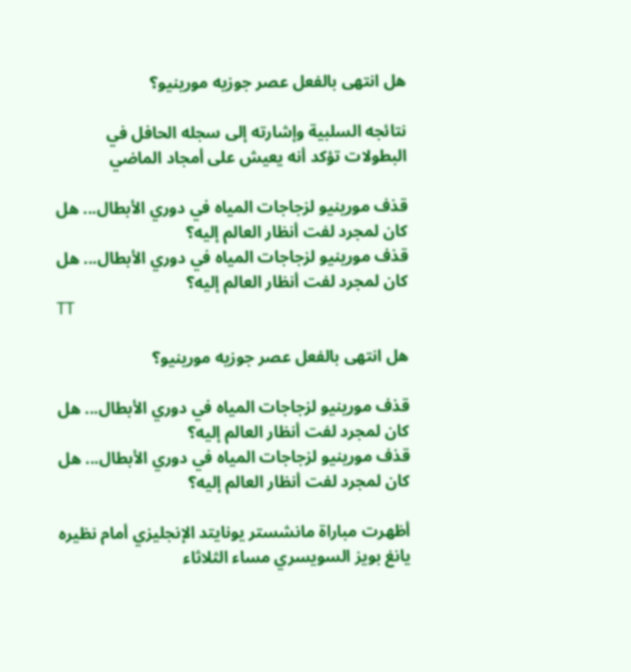هل انتهى بالفعل عصر جوزيه مورينيو؟

نتائجه السلبية وإشارته إلى سجله الحافل في البطولات تؤكد أنه يعيش على أمجاد الماضي

قذف مورينيو لزجاجات المياه في دوري الأبطال... هل كان لمجرد لفت أنظار العالم إليه؟
قذف مورينيو لزجاجات المياه في دوري الأبطال... هل كان لمجرد لفت أنظار العالم إليه؟
TT

هل انتهى بالفعل عصر جوزيه مورينيو؟

قذف مورينيو لزجاجات المياه في دوري الأبطال... هل كان لمجرد لفت أنظار العالم إليه؟
قذف مورينيو لزجاجات المياه في دوري الأبطال... هل كان لمجرد لفت أنظار العالم إليه؟

أظهرت مباراة مانشستر يونايتد الإنجليزي أمام نظيره يانغ بويز السويسري مساء الثلاثاء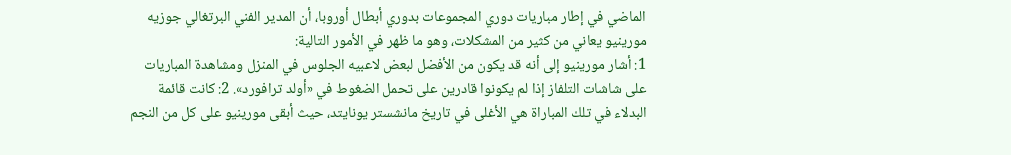الماضي في إطار مباريات دوري المجموعات بدوري أبطال أوروبا، أن المدير الفني البرتغالي جوزيه مورينيو يعاني من كثير من المشكلات، وهو ما ظهر في الأمور التالية:
1: أشار مورينيو إلى أنه قد يكون من الأفضل لبعض لاعبيه الجلوس في المنزل ومشاهدة المباريات على شاشات التلفاز إذا لم يكونوا قادرين على تحمل الضغوط في «أولد ترافورد». 2: كانت قائمة البدلاء في تلك المباراة هي الأغلى في تاريخ مانشستر يونايتد، حيث أبقى مورينيو على كل من النجم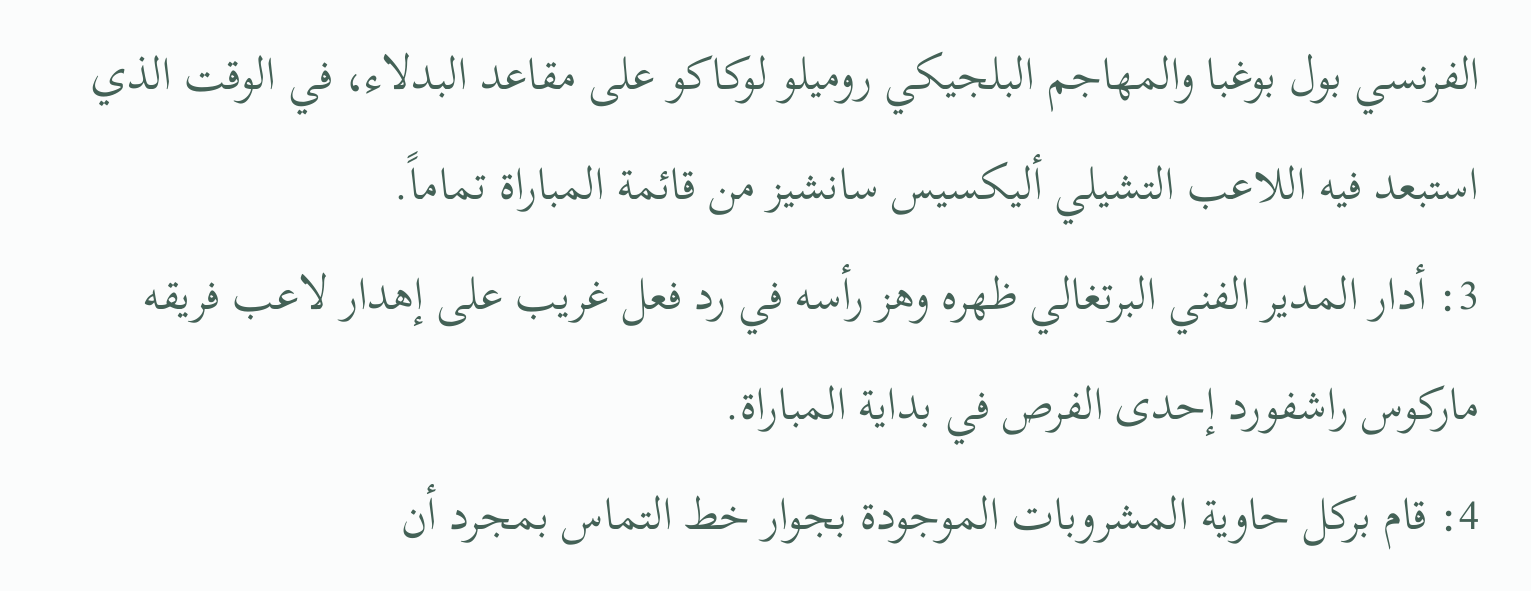الفرنسي بول بوغبا والمهاجم البلجيكي روميلو لوكاكو على مقاعد البدلاء، في الوقت الذي استبعد فيه اللاعب التشيلي أليكسيس سانشيز من قائمة المباراة تماماً.
3: أدار المدير الفني البرتغالي ظهره وهز رأسه في رد فعل غريب على إهدار لاعب فريقه ماركوس راشفورد إحدى الفرص في بداية المباراة.
4: قام بركل حاوية المشروبات الموجودة بجوار خط التماس بمجرد أن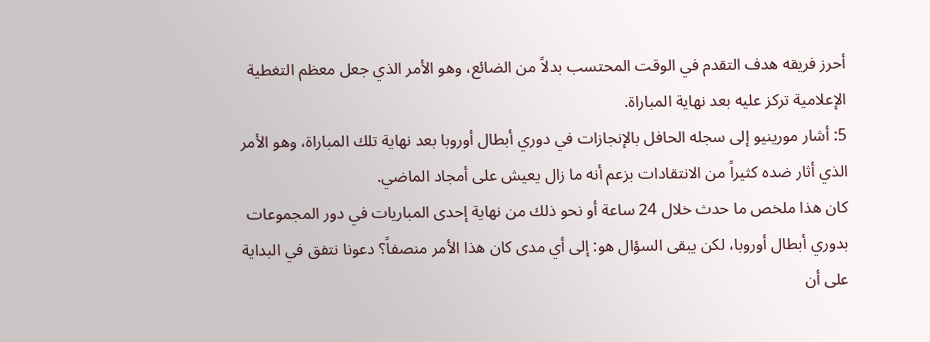أحرز فريقه هدف التقدم في الوقت المحتسب بدلاً من الضائع، وهو الأمر الذي جعل معظم التغطية الإعلامية تركز عليه بعد نهاية المباراة.
5: أشار مورينيو إلى سجله الحافل بالإنجازات في دوري أبطال أوروبا بعد نهاية تلك المباراة، وهو الأمر الذي أثار ضده كثيراً من الانتقادات بزعم أنه ما زال يعيش على أمجاد الماضي.
كان هذا ملخص ما حدث خلال 24 ساعة أو نحو ذلك من نهاية إحدى المباريات في دور المجموعات بدوري أبطال أوروبا، لكن يبقى السؤال هو: إلى أي مدى كان هذا الأمر منصفاً؟ دعونا نتفق في البداية على أن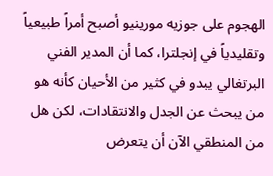الهجوم على جوزيه مورينيو أصبح أمراً طبيعياً وتقليدياً في إنجلترا، كما أن المدير الفني البرتغالي يبدو في كثير من الأحيان كأنه هو من يبحث عن الجدل والانتقادات، لكن هل من المنطقي الآن أن يتعرض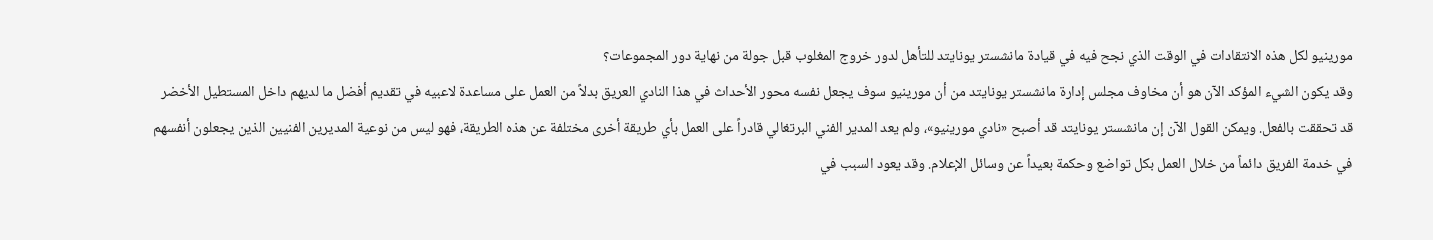مورينيو لكل هذه الانتقادات في الوقت الذي نجح فيه في قيادة مانشستر يونايتد للتأهل لدور خروج المغلوب قبل جولة من نهاية دور المجموعات؟
وقد يكون الشيء المؤكد الآن هو أن مخاوف مجلس إدارة مانشستر يونايتد من أن مورينيو سوف يجعل نفسه محور الأحداث في هذا النادي العريق بدلاً من العمل على مساعدة لاعبيه في تقديم أفضل ما لديهم داخل المستطيل الأخضر قد تحققت بالفعل. ويمكن القول الآن إن مانشستر يونايتد قد أصبح «نادي مورينيو»، ولم يعد المدير الفني البرتغالي قادراً على العمل بأي طريقة أخرى مختلفة عن هذه الطريقة، فهو ليس من نوعية المديرين الفنيين الذين يجعلون أنفسهم في خدمة الفريق دائماً من خلال العمل بكل تواضع وحكمة بعيداً عن وسائل الإعلام. وقد يعود السبب في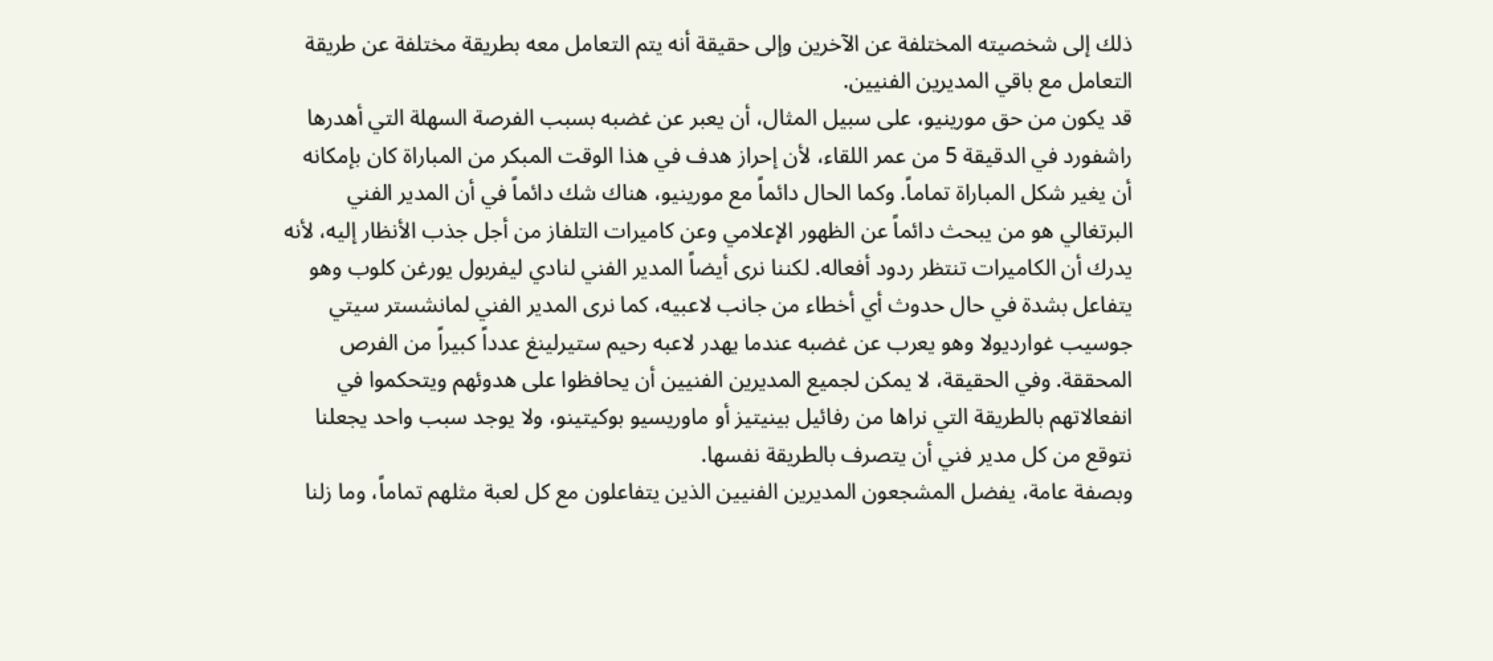ذلك إلى شخصيته المختلفة عن الآخرين وإلى حقيقة أنه يتم التعامل معه بطريقة مختلفة عن طريقة التعامل مع باقي المديرين الفنيين.
قد يكون من حق مورينيو، على سبيل المثال، أن يعبر عن غضبه بسبب الفرصة السهلة التي أهدرها راشفورد في الدقيقة 5 من عمر اللقاء، لأن إحراز هدف في هذا الوقت المبكر من المباراة كان بإمكانه أن يغير شكل المباراة تماماً. وكما الحال دائماً مع مورينيو، هناك شك دائماً في أن المدير الفني البرتغالي هو من يبحث دائماً عن الظهور الإعلامي وعن كاميرات التلفاز من أجل جذب الأنظار إليه، لأنه يدرك أن الكاميرات تنتظر ردود أفعاله. لكننا نرى أيضاً المدير الفني لنادي ليفربول يورغن كلوب وهو يتفاعل بشدة في حال حدوث أي أخطاء من جانب لاعبيه، كما نرى المدير الفني لمانشستر سيتي جوسيب غوارديولا وهو يعرب عن غضبه عندما يهدر لاعبه رحيم ستيرلينغ عدداً كبيراً من الفرص المحققة. وفي الحقيقة، لا يمكن لجميع المديرين الفنيين أن يحافظوا على هدوئهم ويتحكموا في انفعالاتهم بالطريقة التي نراها من رفائيل بينيتيز أو ماوريسيو بوكيتينو، ولا يوجد سبب واحد يجعلنا نتوقع من كل مدير فني أن يتصرف بالطريقة نفسها.
وبصفة عامة، يفضل المشجعون المديرين الفنيين الذين يتفاعلون مع كل لعبة مثلهم تماماً، وما زلنا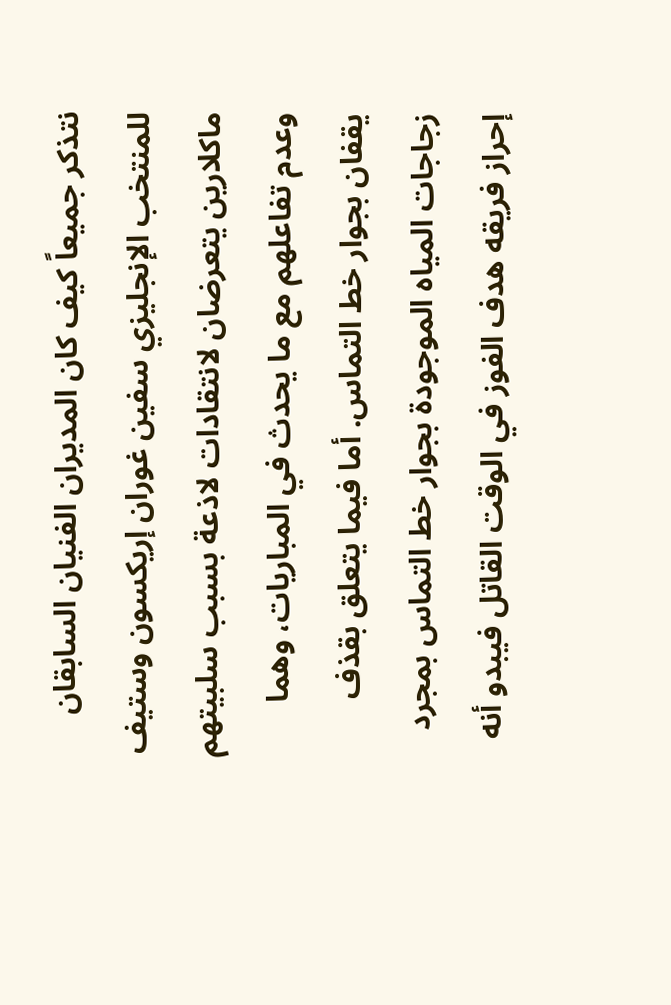نتذكر جميعاً كيف كان المديران الفنيان السابقان للمنتخب الإنجليزي سفين غوران إريكسون وستيف ماكلارين يتعرضان لانتقادات لاذعة بسبب سلبيتهم وعدم تفاعلهم مع ما يحدث في المباريات، وهما يقفان بجوار خط التماس. أما فيما يتعلق بقذف زجاجات المياه الموجودة بجوار خط التماس بمجرد إحراز فريقه هدف الفوز في الوقت القاتل فيبدو أنه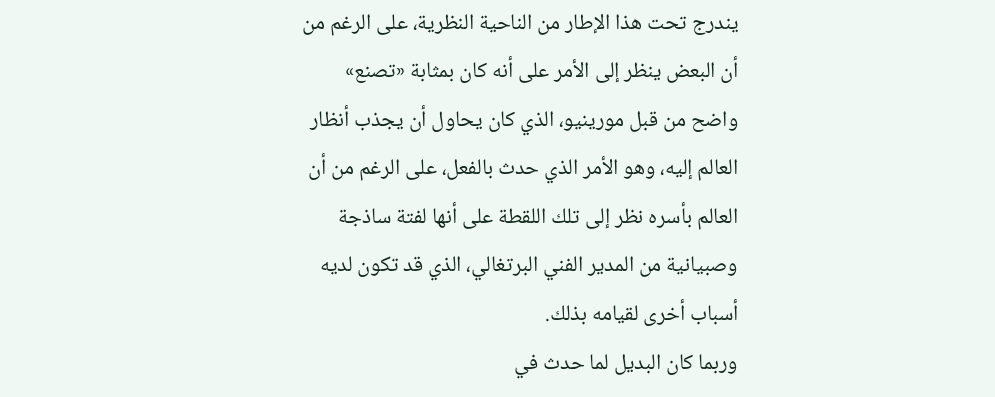يندرج تحت هذا الإطار من الناحية النظرية، على الرغم من أن البعض ينظر إلى الأمر على أنه كان بمثابة «تصنع» واضح من قبل مورينيو، الذي كان يحاول أن يجذب أنظار العالم إليه، وهو الأمر الذي حدث بالفعل، على الرغم من أن العالم بأسره نظر إلى تلك اللقطة على أنها لفتة ساذجة وصبيانية من المدير الفني البرتغالي، الذي قد تكون لديه أسباب أخرى لقيامه بذلك.
وربما كان البديل لما حدث في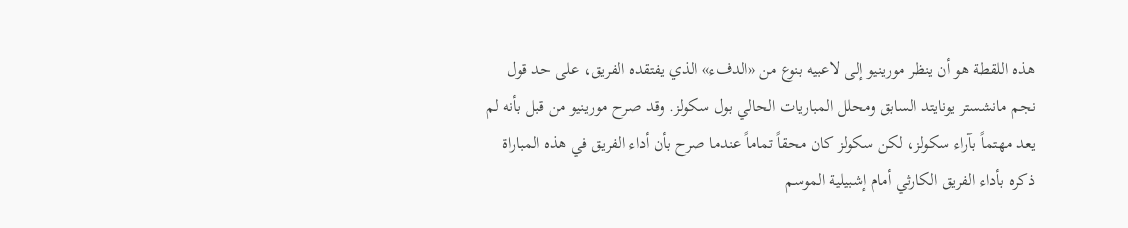هذه اللقطة هو أن ينظر مورينيو إلى لاعبيه بنوع من «الدفء» الذي يفتقده الفريق، على حد قول نجم مانشستر يونايتد السابق ومحلل المباريات الحالي بول سكولز. وقد صرح مورينيو من قبل بأنه لم يعد مهتماً بآراء سكولز، لكن سكولز كان محقاً تماماً عندما صرح بأن أداء الفريق في هذه المباراة ذكره بأداء الفريق الكارثي أمام إشبيلية الموسم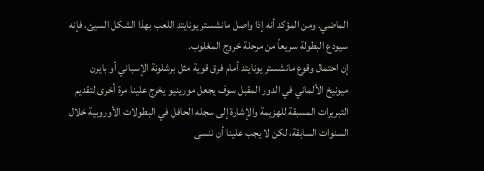الماضي. ومن المؤكد أنه إذا واصل مانشستر يونايتد اللعب بهذا الشكل السيئ، فإنه سيودع البطولة سريعاً من مرحلة خروج المغلوب.
إن احتمال وقوع مانشستر يونايتد أمام فرق قوية مثل برشلونة الإسباني أو بايرن ميونيخ الألماني في الدور المقبل سوف يجعل مورينيو يخرج علينا مرة أخرى لتقديم التبريرات المسبقة للهزيمة والإشارة إلى سجله الحافل في البطولات الأوروبية خلال السنوات السابقة، لكن لا يجب علينا أن ننسى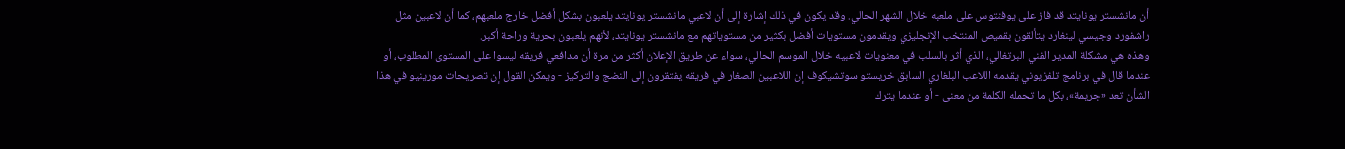أن مانشستر يونايتد قد فاز على يوفنتوس على ملعبه خلال الشهر الحالي. وقد يكون في ذلك إشارة إلى أن لاعبي مانشستر يونايتد يلعبون بشكل أفضل خارج ملعبهم، كما أن لاعبين مثل راشفورد وجيسي لينغارد يتألقون بقميص المنتخب الإنجليزي ويقدمون مستويات أفضل بكثير من مستوياتهم مع مانشستر يونايتد، لأنهم يلعبون بحرية وراحة أكبر.
وهذه هي مشكلة المدير الفني البرتغالي، الذي أثر بالسلب في معنويات لاعبيه خلال الموسم الحالي، سواء عن طريق الإعلان أكثر من مرة أن مدافعي فريقه ليسوا على المستوى المطلوب، أو عندما قال في برنامج تلفزيوني يقدمه اللاعب البلغاري السابق خريستو سوتشيكوف إن اللاعبين الصغار في فريقه يفتقرون إلى النضج والتركيز - ويمكن القول إن تصريحات مورينيو في هذا الشأن تعد «جريمة»، بكل ما تحمله الكلمة من معنى - أو عندما يترك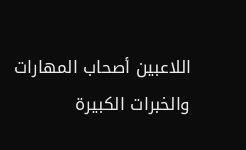اللاعبين أصحاب المهارات والخبرات الكبيرة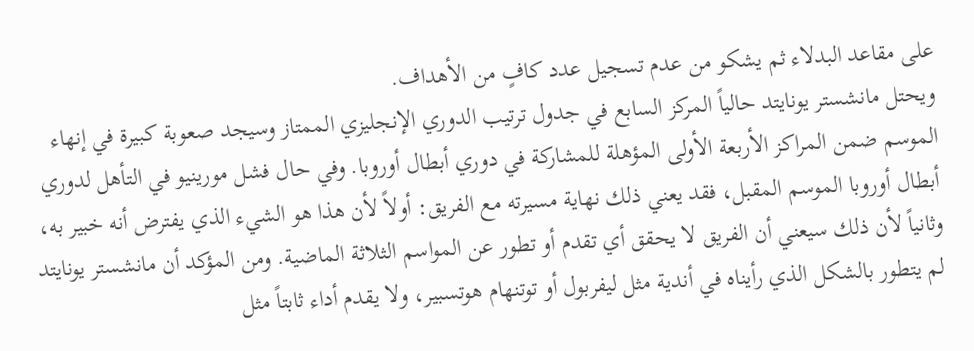على مقاعد البدلاء ثم يشكو من عدم تسجيل عدد كافٍ من الأهداف.
ويحتل مانشستر يونايتد حالياً المركز السابع في جدول ترتيب الدوري الإنجليزي الممتاز وسيجد صعوبة كبيرة في إنهاء الموسم ضمن المراكز الأربعة الأولى المؤهلة للمشاركة في دوري أبطال أوروبا. وفي حال فشل مورينيو في التأهل لدوري أبطال أوروبا الموسم المقبل، فقد يعني ذلك نهاية مسيرته مع الفريق: أولاً لأن هذا هو الشيء الذي يفترض أنه خبير به، وثانياً لأن ذلك سيعني أن الفريق لا يحقق أي تقدم أو تطور عن المواسم الثلاثة الماضية. ومن المؤكد أن مانشستر يونايتد لم يتطور بالشكل الذي رأيناه في أندية مثل ليفربول أو توتنهام هوتسبير، ولا يقدم أداء ثابتاً مثل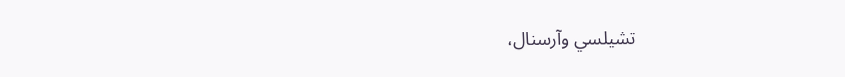تشيلسي وآرسنال،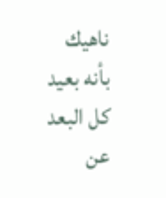ناهيك بأنه بعيد كل البعد عن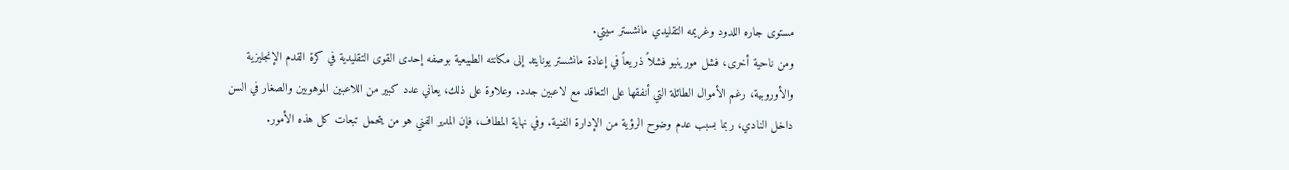مستوى جاره اللدود وغريمه التقليدي مانشستر سيتي.
ومن ناحية أخرى، فشل مورينيو فشلاً ذريعاً في إعادة مانشستر يونايتد إلى مكانته الطبيعية بوصفه إحدى القوى التقليدية في كرة القدم الإنجليزية والأوروبية، رغم الأموال الطائلة التي أنفقها على التعاقد مع لاعبين جدد. وعلاوة على ذلك، يعاني عدد كبير من اللاعبين الموهوبين والصغار في السن داخل النادي، ربما بسبب عدم وضوح الرؤية من الإدارة الفنية. وفي نهاية المطاف، فإن المدير الفني هو من يتحمل تبعات كل هذه الأمور.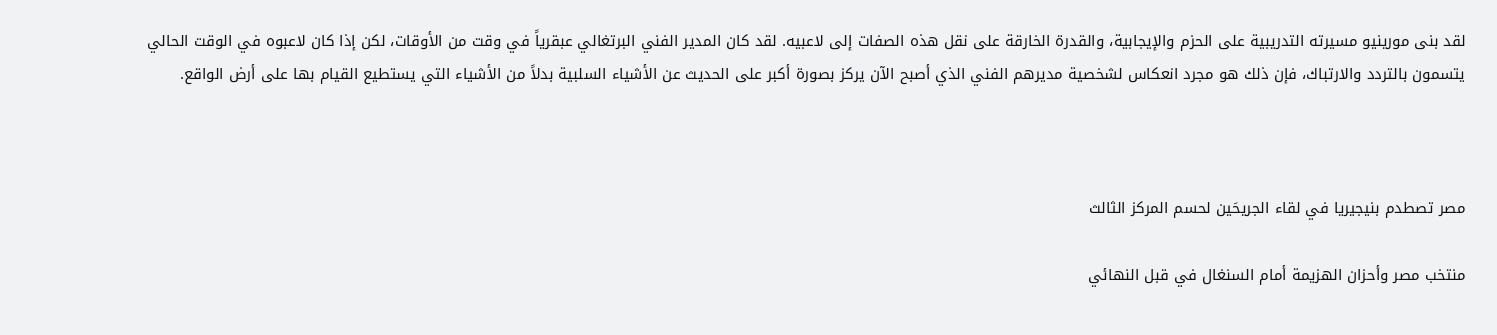لقد بنى مورينيو مسيرته التدريبية على الحزم والإيجابية، والقدرة الخارقة على نقل هذه الصفات إلى لاعبيه. لقد كان المدير الفني البرتغالي عبقرياً في وقت من الأوقات، لكن إذا كان لاعبوه في الوقت الحالي يتسمون بالتردد والارتباك، فإن ذلك هو مجرد انعكاس لشخصية مديرهم الفني الذي أصبح الآن يركز بصورة أكبر على الحديث عن الأشياء السلبية بدلاً من الأشياء التي يستطيع القيام بها على أرض الواقع.



مصر تصطدم بنيجيريا في لقاء الجريحَين لحسم المركز الثالث

منتخب مصر وأحزان الهزيمة أمام السنغال في قبل النهائي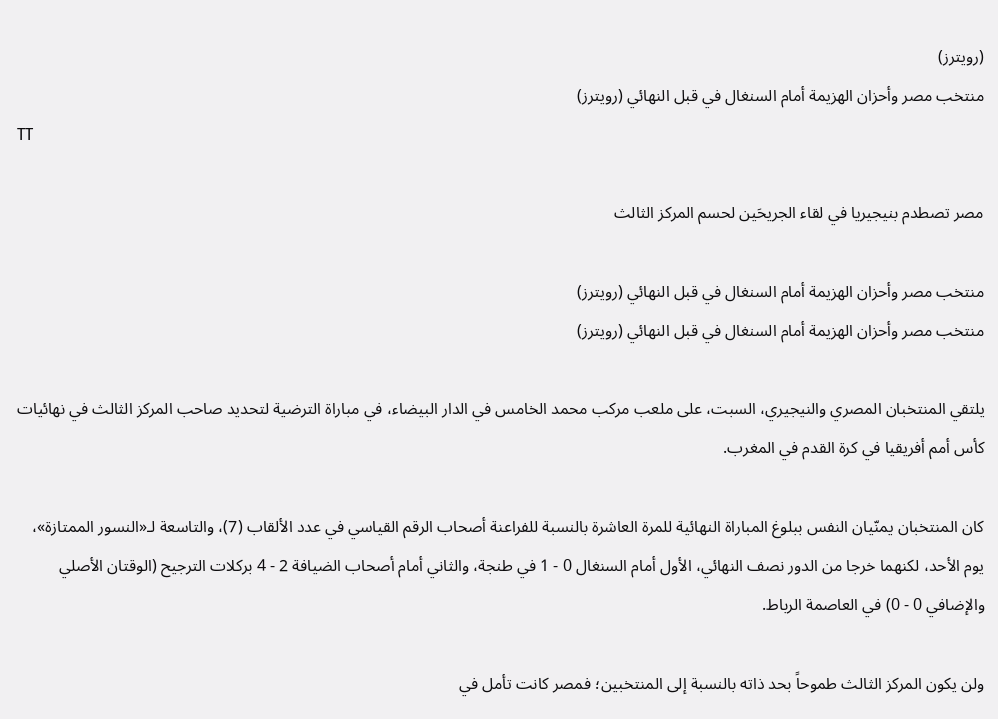(رويترز)
منتخب مصر وأحزان الهزيمة أمام السنغال في قبل النهائي (رويترز)
TT

مصر تصطدم بنيجيريا في لقاء الجريحَين لحسم المركز الثالث

منتخب مصر وأحزان الهزيمة أمام السنغال في قبل النهائي (رويترز)
منتخب مصر وأحزان الهزيمة أمام السنغال في قبل النهائي (رويترز)

يلتقي المنتخبان المصري والنيجيري، السبت، على ملعب مركب محمد الخامس في الدار البيضاء، في مباراة الترضية لتحديد صاحب المركز الثالث في نهائيات كأس أمم أفريقيا في كرة القدم في المغرب.

كان المنتخبان يمنّيان النفس ببلوغ المباراة النهائية للمرة العاشرة بالنسبة للفراعنة أصحاب الرقم القياسي في عدد الألقاب (7)، والتاسعة لـ«النسور الممتازة»، يوم الأحد، لكنهما خرجا من الدور نصف النهائي، الأول أمام السنغال 0 - 1 في طنجة، والثاني أمام أصحاب الضيافة 2 - 4 بركلات الترجيح (الوقتان الأصلي والإضافي 0 - 0) في العاصمة الرباط.

ولن يكون المركز الثالث طموحاً بحد ذاته بالنسبة إلى المنتخبين؛ فمصر كانت تأمل في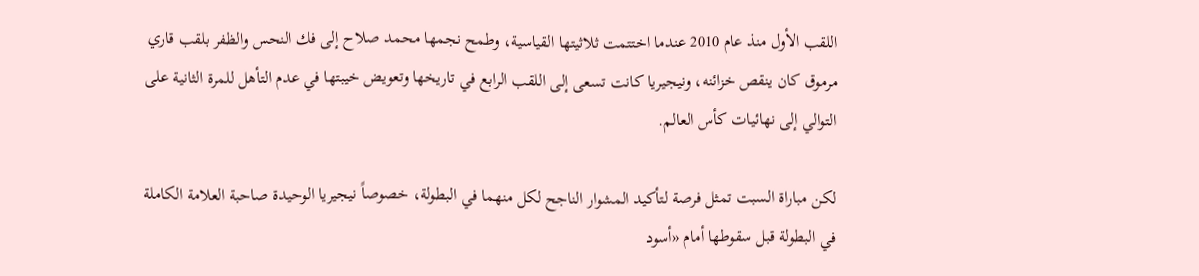اللقب الأول منذ عام 2010 عندما اختتمت ثلاثيتها القياسية، وطمح نجمها محمد صلاح إلى فك النحس والظفر بلقب قاري مرموق كان ينقص خزائنه، ونيجيريا كانت تسعى إلى اللقب الرابع في تاريخها وتعويض خيبتها في عدم التأهل للمرة الثانية على التوالي إلى نهائيات كأس العالم.

لكن مباراة السبت تمثل فرصة لتأكيد المشوار الناجح لكل منهما في البطولة، خصوصاً نيجيريا الوحيدة صاحبة العلامة الكاملة في البطولة قبل سقوطها أمام «أسود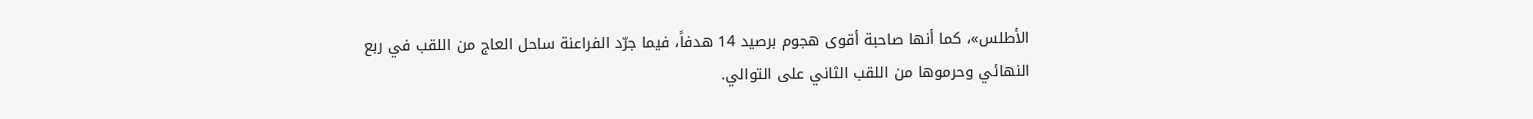الأطلس»، كما أنها صاحبة أقوى هجوم برصيد 14 هدفاً، فيما جرّد الفراعنة ساحل العاج من اللقب في ربع النهائي وحرموها من اللقب الثاني على التوالي.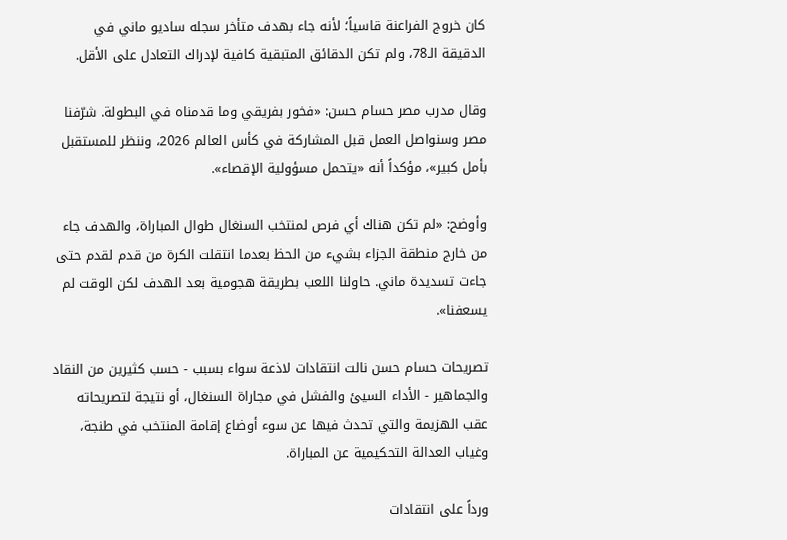كان خروج الفراعنة قاسياً؛ لأنه جاء بهدف متأخر سجله ساديو ماني في الدقيقة الـ78، ولم تكن الدقائق المتبقية كافية لإدراك التعادل على الأقل.

وقال مدرب مصر حسام حسن: «فخور بفريقي وما قدمناه في البطولة. شرّفنا مصر وسنواصل العمل قبل المشاركة في كأس العالم 2026، وننظر للمستقبل بأمل كبير»، مؤكداً أنه «يتحمل مسؤولية الإقصاء».

وأوضح: «لم تكن هناك أي فرص لمنتخب السنغال طوال المباراة، والهدف جاء من خارج منطقة الجزاء بشيء من الحظ بعدما انتقلت الكرة من قدم لقدم حتى جاءت تسديدة ماني. حاولنا اللعب بطريقة هجومية بعد الهدف لكن الوقت لم يسعفنا».

تصريحات حسام حسن نالت انتقادات لاذعة سواء بسبب - حسب كثيرين من النقاد والجماهير - الأداء السيئ والفشل في مجاراة السنغال، أو نتيجة لتصريحاته عقب الهزيمة والتي تحدث فيها عن سوء أوضاع إقامة المنتخب في طنجة، وغياب العدالة التحكيمية عن المباراة.

ورداً على انتقادات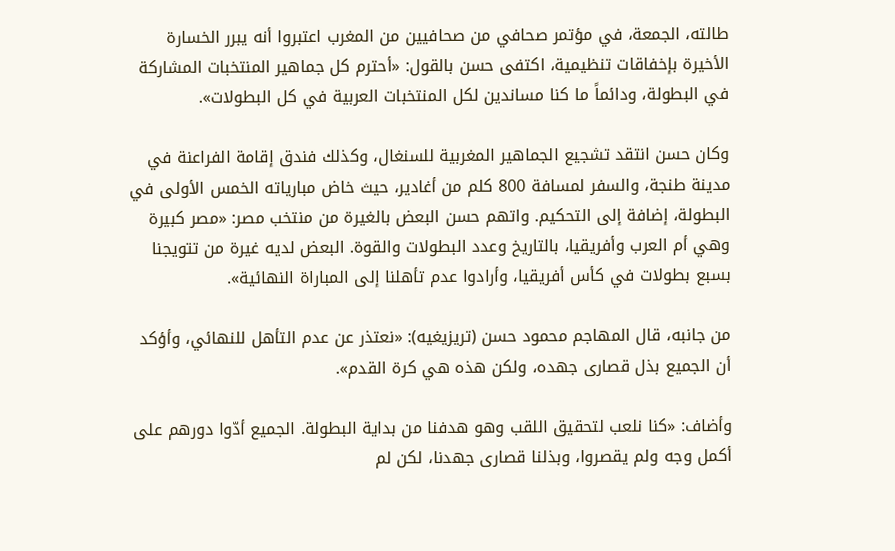طالته، الجمعة، في مؤتمر صحافي من صحافيين من المغرب اعتبروا أنه يبرر الخسارة الأخيرة بإخفاقات تنظيمية، اكتفى حسن بالقول: «أحترم كل جماهير المنتخبات المشاركة في البطولة، ودائماً ما كنا مساندين لكل المنتخبات العربية في كل البطولات».

وكان حسن انتقد تشجيع الجماهير المغربية للسنغال، وكذلك فندق إقامة الفراعنة في مدينة طنجة، والسفر لمسافة 800 كلم من أغادير، حيث خاض مبارياته الخمس الأولى في البطولة، إضافة إلى التحكيم. واتهم حسن البعض بالغيرة من منتخب مصر: «مصر كبيرة وهي أم العرب وأفريقيا، بالتاريخ وعدد البطولات والقوة. البعض لديه غيرة من تتويجنا بسبع بطولات في كأس أفريقيا، وأرادوا عدم تأهلنا إلى المباراة النهائية».

من جانبه، قال المهاجم محمود حسن (تريزيغيه): «نعتذر عن عدم التأهل للنهائي، وأؤكد أن الجميع بذل قصارى جهده، ولكن هذه هي كرة القدم».

وأضاف: «كنا نلعب لتحقيق اللقب وهو هدفنا من بداية البطولة. الجميع أدّوا دورهم على أكمل وجه ولم يقصروا، وبذلنا قصارى جهدنا، لكن لم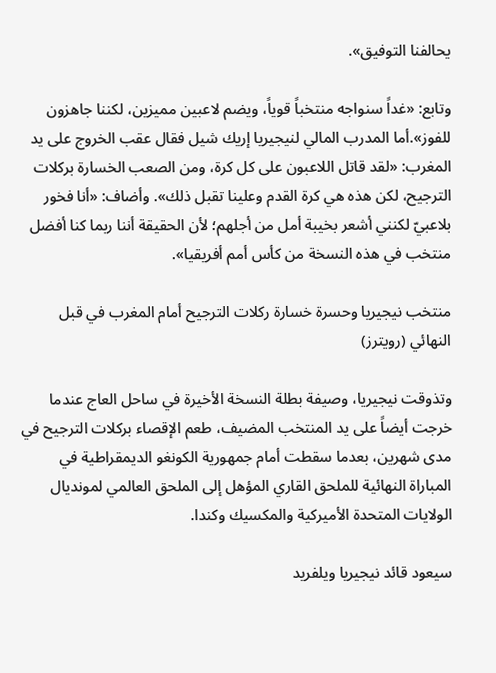يحالفنا التوفيق».

وتابع: «غداً سنواجه منتخباً قوياً، ويضم لاعبين مميزين، لكننا جاهزون للفوز».أما المدرب المالي لنيجيريا إريك شيل فقال عقب الخروج على يد المغرب: «لقد قاتل اللاعبون على كل كرة، ومن الصعب الخسارة بركلات الترجيح، لكن هذه هي كرة القدم وعلينا تقبل ذلك». وأضاف: «أنا فخور بلاعبيّ لكنني أشعر بخيبة أمل من أجلهم؛ لأن الحقيقة أننا ربما كنا أفضل منتخب في هذه النسخة من كأس أمم أفريقيا».

منتخب نيجيريا وحسرة خسارة ركلات الترجيح أمام المغرب في قبل النهائي (رويترز)

وتذوقت نيجيريا، وصيفة بطلة النسخة الأخيرة في ساحل العاج عندما خرجت أيضاً على يد المنتخب المضيف، طعم الإقصاء بركلات الترجيح في مدى شهرين، بعدما سقطت أمام جمهورية الكونغو الديمقراطية في المباراة النهائية للملحق القاري المؤهل إلى الملحق العالمي لمونديال الولايات المتحدة الأميركية والمكسيك وكندا.

سيعود قائد نيجيريا ويلفريد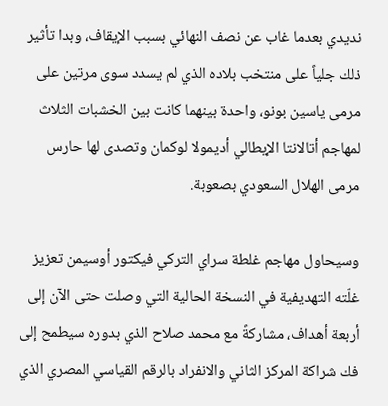نديدي بعدما غاب عن نصف النهائي بسبب الإيقاف، وبدا تأثير ذلك جلياً على منتخب بلاده الذي لم يسدد سوى مرتين على مرمى ياسين بونو، واحدة بينهما كانت بين الخشبات الثلاث لمهاجم أتالانتا الإيطالي أديمولا لوكمان وتصدى لها حارس مرمى الهلال السعودي بصعوبة.

وسيحاول مهاجم غلطة سراي التركي فيكتور أوسيمن تعزيز غلّته التهديفية في النسخة الحالية التي وصلت حتى الآن إلى أربعة أهداف، مشاركةً مع محمد صلاح الذي بدوره سيطمح إلى فك شراكة المركز الثاني والانفراد بالرقم القياسي المصري الذي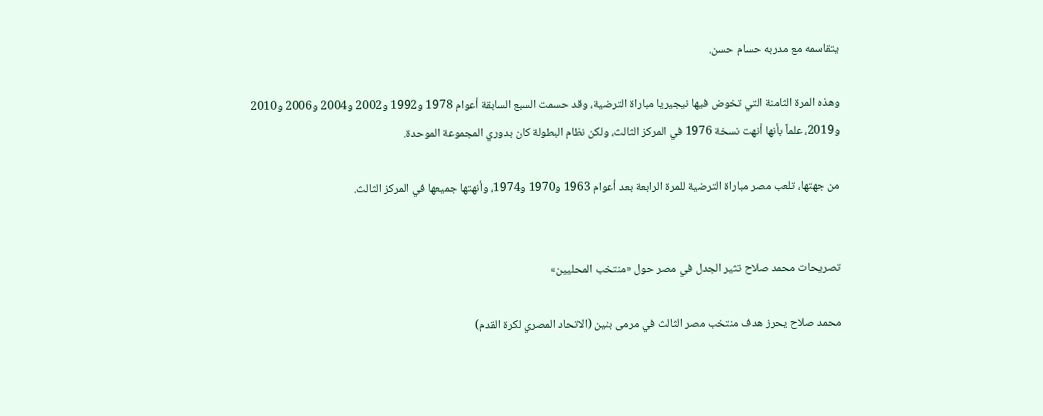يتقاسمه مع مدربه حسام حسن.

وهذه المرة الثامنة التي تخوض فيها نيجيريا مباراة الترضية، وقد حسمت السبع السابقة أعوام 1978 و1992 و2002 و2004 و2006 و2010 و2019، علماً بأنها أنهت نسخة 1976 في المركز الثالث، ولكن نظام البطولة كان بدوري المجموعة الموحدة.

من جهتها، تلعب مصر مباراة الترضية للمرة الرابعة بعد أعوام 1963 و1970 و1974، وأنهتها جميعها في المركز الثالث.


تصريحات محمد صلاح تثير الجدل في مصر حول «منتخب المحليين»

محمد صلاح يحرز هدف منتخب مصر الثالث في مرمى بنين (الاتحاد المصري لكرة القدم)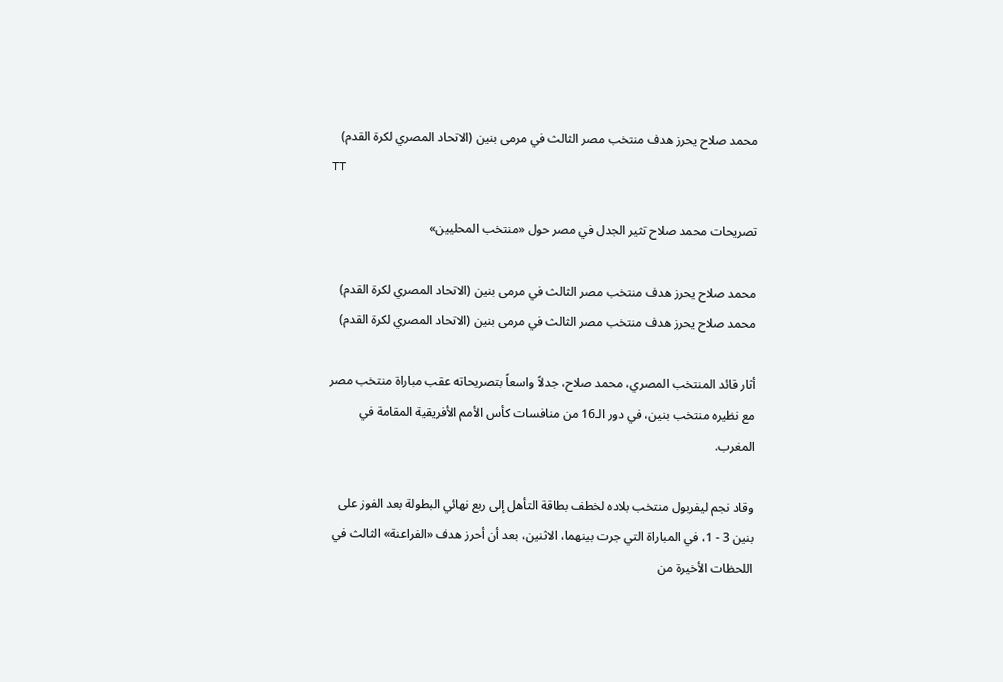محمد صلاح يحرز هدف منتخب مصر الثالث في مرمى بنين (الاتحاد المصري لكرة القدم)
TT

تصريحات محمد صلاح تثير الجدل في مصر حول «منتخب المحليين»

محمد صلاح يحرز هدف منتخب مصر الثالث في مرمى بنين (الاتحاد المصري لكرة القدم)
محمد صلاح يحرز هدف منتخب مصر الثالث في مرمى بنين (الاتحاد المصري لكرة القدم)

أثار قائد المنتخب المصري، محمد صلاح، جدلاً واسعاً بتصريحاته عقب مباراة منتخب مصر مع نظيره منتخب بنين، في دور الـ16 من منافسات كأس الأمم الأفريقية المقامة في المغرب.

وقاد نجم ليفربول منتخب بلاده لخطف بطاقة التأهل إلى ربع نهائي البطولة بعد الفوز على بنين 3 - 1، في المباراة التي جرت بينهما، الاثنين، بعد أن أحرز هدف «الفراعنة» الثالث في اللحظات الأخيرة من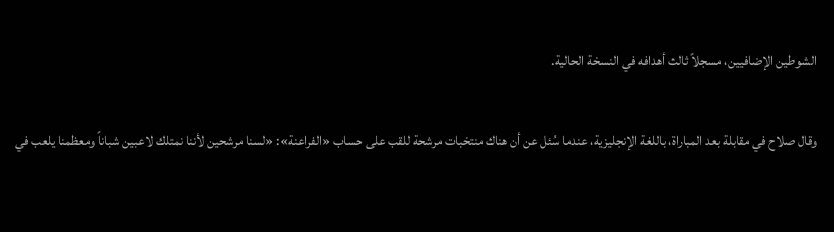الشوطين الإضافيين، مسجلاً ثالث أهدافه في النسخة الحالية.

وقال صلاح في مقابلة بعد المباراة، باللغة الإنجليزية، عندما سُئل عن أن هناك منتخبات مرشحة للقب على حساب «الفراعنة»: «لسنا مرشحين لأننا نمتلك لاعبين شباناً ومعظمنا يلعب في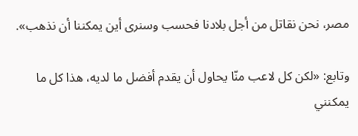مصر، نحن نقاتل من أجل بلادنا فحسب وسنرى أين يمكننا أن نذهب».

وتابع: «لكن كل لاعب منّا يحاول أن يقدم أفضل ما لديه، هذا كل ما يمكنني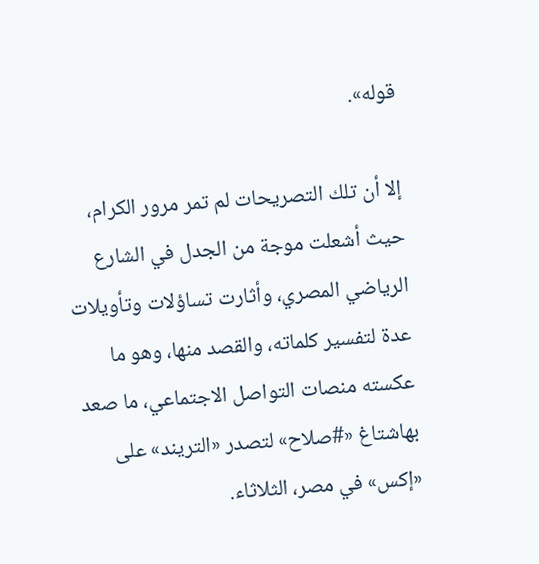قوله».

إلا أن تلك التصريحات لم تمر مرور الكرام، حيث أشعلت موجة من الجدل في الشارع الرياضي المصري، وأثارت تساؤلات وتأويلات عدة لتفسير كلماته، والقصد منها، وهو ما عكسته منصات التواصل الاجتماعي، ما صعد بهاشتاغ «#صلاح» لتصدر «التريند» على «إكس» في مصر، الثلاثاء.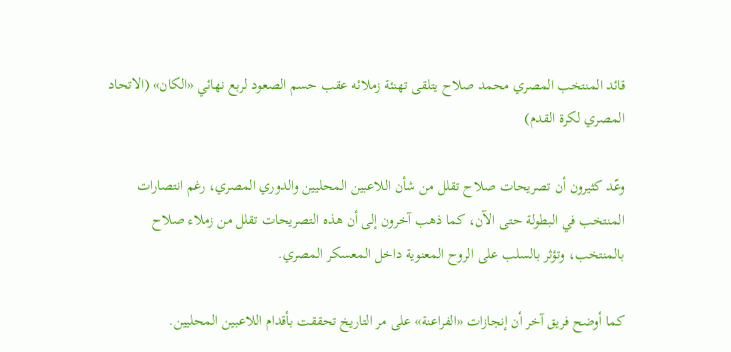قائد المنتخب المصري محمد صلاح يتلقى تهنئة زملائه عقب حسم الصعود لربع نهائي «الكان» (الاتحاد المصري لكرة القدم)

وعّد كثيرون أن تصريحات صلاح تقلل من شأن اللاعبين المحليين والدوري المصري، رغم انتصارات المنتخب في البطولة حتى الآن، كما ذهب آخرون إلى أن هذه التصريحات تقلل من زملاء صلاح بالمنتخب، وتؤثر بالسلب على الروح المعنوية داخل المعسكر المصري.

كما أوضح فريق آخر أن إنجازات «الفراعنة» على مر التاريخ تحققت بأقدام اللاعبين المحليين.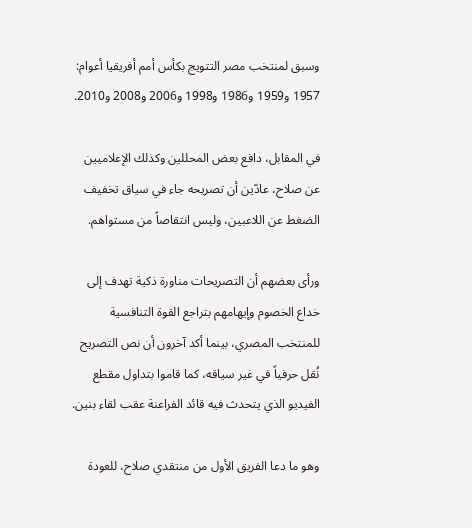وسبق لمنتخب مصر التتويج بكأس أمم أفريقيا أعوام: 1957 و1959 و1986 و1998 و2006 و2008 و2010.

في المقابل، دافع بعض المحللين وكذلك الإعلاميين عن صلاح، عادّين أن تصريحه جاء في سياق تخفيف الضغط عن اللاعبين، وليس انتقاصاً من مستواهم.

ورأى بعضهم أن التصريحات مناورة ذكية تهدف إلى خداع الخصوم وإيهامهم بتراجع القوة التنافسية للمنتخب المصري، بينما أكد آخرون أن نص التصريح نُقل حرفياً في غير سياقه، كما قاموا بتداول مقطع الفيديو الذي يتحدث فيه قائد الفراعنة عقب لقاء بنين.

وهو ما دعا الفريق الأول من منتقدي صلاح، للعودة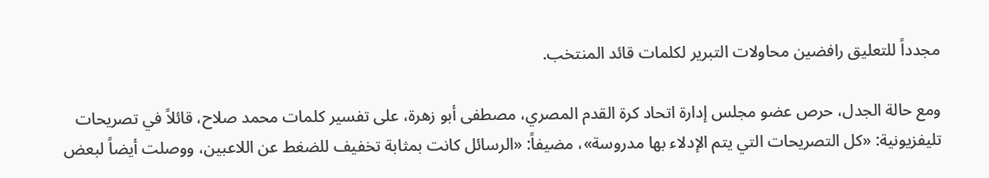مجدداً للتعليق رافضين محاولات التبرير لكلمات قائد المنتخب.

ومع حالة الجدل، حرص عضو مجلس إدارة اتحاد كرة القدم المصري، مصطفى أبو زهرة، على تفسير كلمات محمد صلاح، قائلاً في تصريحات تليفزيونية: «كل التصريحات التي يتم الإدلاء بها مدروسة»، مضيفاً: «الرسائل كانت بمثابة تخفيف للضغط عن اللاعبين، ووصلت أيضاً لبعض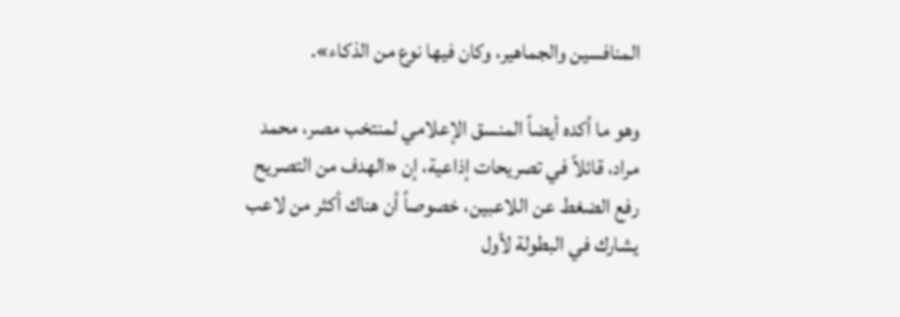المنافسين والجماهير، وكان فيها نوع من الذكاء».

وهو ما أكده أيضاً المنسق الإعلامي لمنتخب مصر، محمد مراد، قائلاً في تصريحات إذاعية، إن «الهدف من التصريح رفع الضغط عن اللاعبين، خصوصاً أن هناك أكثر من لاعب يشارك في البطولة لأول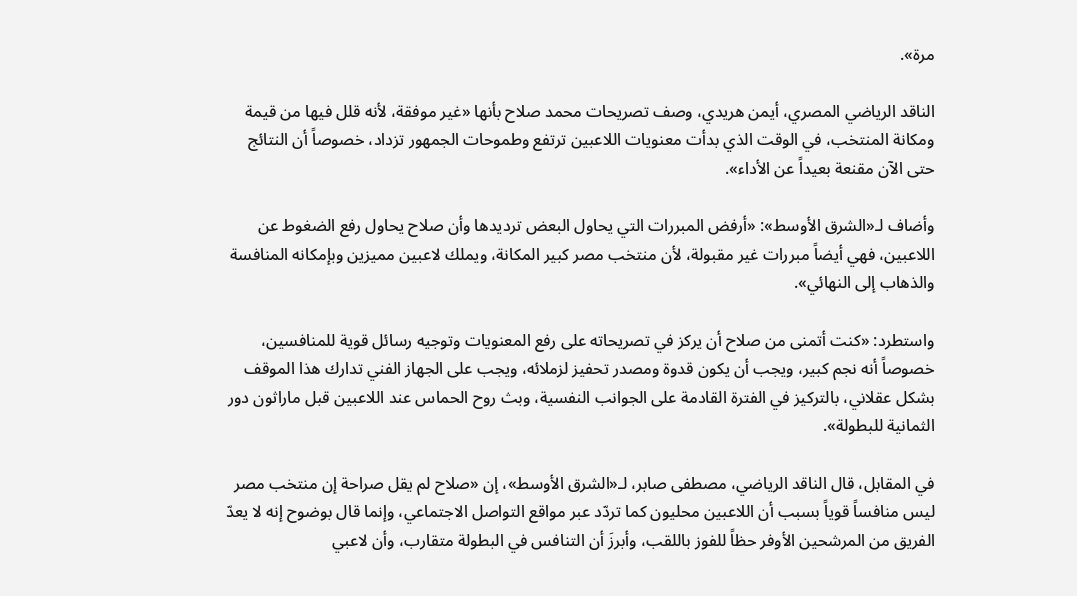مرة».

الناقد الرياضي المصري، أيمن هريدي، وصف تصريحات محمد صلاح بأنها «غير موفقة، لأنه قلل فيها من قيمة ومكانة المنتخب، في الوقت الذي بدأت معنويات اللاعبين ترتفع وطموحات الجمهور تزداد، خصوصاً أن النتائج حتى الآن مقنعة بعيداً عن الأداء».

وأضاف لـ«الشرق الأوسط»: «أرفض المبررات التي يحاول البعض ترديدها وأن صلاح يحاول رفع الضغوط عن اللاعبين، فهي أيضاً مبررات غير مقبولة، لأن منتخب مصر كبير المكانة، ويملك لاعبين مميزين وبإمكانه المنافسة والذهاب إلى النهائي».

واستطرد: «كنت أتمنى من صلاح أن يركز في تصريحاته على رفع المعنويات وتوجيه رسائل قوية للمنافسين، خصوصاً أنه نجم كبير، ويجب أن يكون قدوة ومصدر تحفيز لزملائه، ويجب على الجهاز الفني تدارك هذا الموقف بشكل عقلاني، بالتركيز في الفترة القادمة على الجوانب النفسية، وبث روح الحماس عند اللاعبين قبل ماراثون دور الثمانية للبطولة».

في المقابل، قال الناقد الرياضي، مصطفى صابر، لـ«الشرق الأوسط»، إن «صلاح لم يقل صراحة إن منتخب مصر ليس منافساً قوياً بسبب أن اللاعبين محليون كما تردّد عبر مواقع التواصل الاجتماعي، وإنما قال بوضوح إنه لا يعدّ الفريق من المرشحين الأوفر حظاً للفوز باللقب، وأبرزَ أن التنافس في البطولة متقارب، وأن لاعبي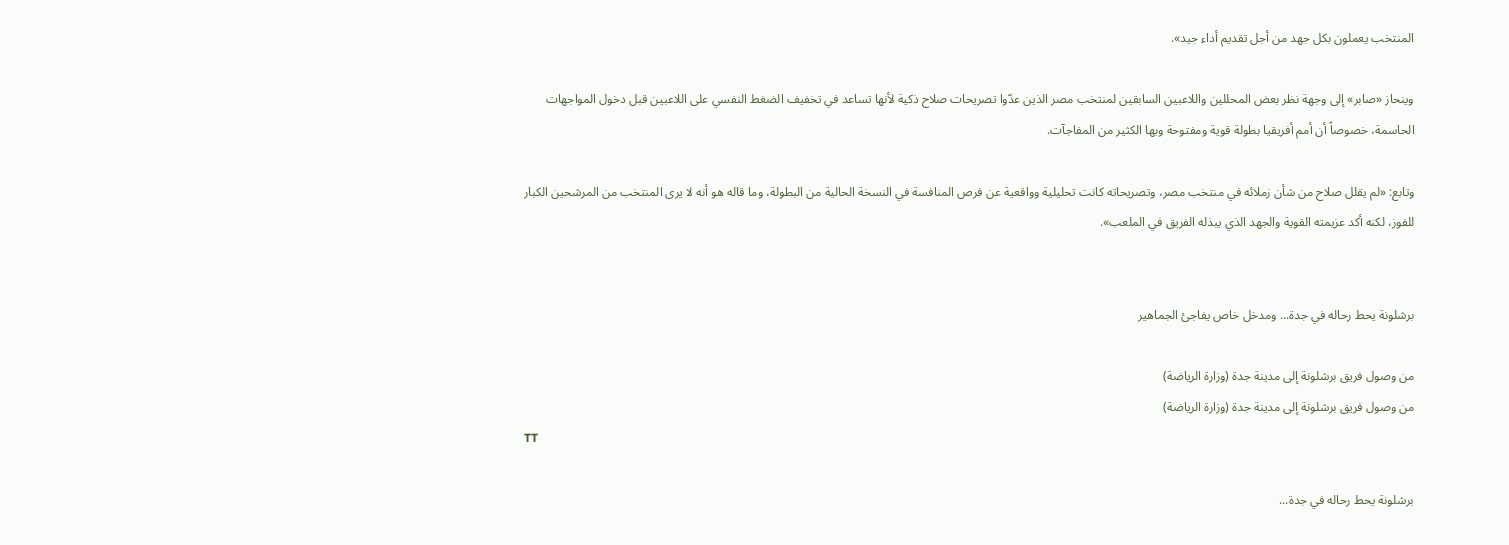المنتخب يعملون بكل جهد من أجل تقديم أداء جيد».

وينحاز «صابر» إلى وجهة نظر بعض المحللين واللاعبين السابقين لمنتخب مصر الذين عدّوا تصريحات صلاح ذكية لأنها تساعد في تخفيف الضغط النفسي على اللاعبين قبل دخول المواجهات الحاسمة، خصوصاً أن أمم أفريقيا بطولة قوية ومفتوحة وبها الكثير من المفاجآت.

وتابع: «لم يقلل صلاح من شأن زملائه في منتخب مصر، وتصريحاته كانت تحليلية وواقعية عن فرص المنافسة في النسخة الحالية من البطولة، وما قاله هو أنه لا يرى المنتخب من المرشحين الكبار للفوز، لكنه أكد عزيمته القوية والجهد الذي يبذله الفريق في الملعب».


برشلونة يحط رحاله في جدة... ومدخل خاص يفاجئ الجماهير

من وصول فريق برشلونة إلى مدينة جدة (وزارة الرياضة)
من وصول فريق برشلونة إلى مدينة جدة (وزارة الرياضة)
TT

برشلونة يحط رحاله في جدة...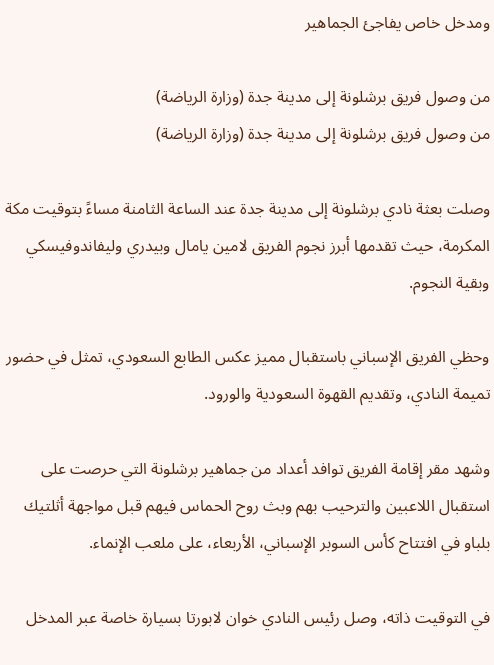ومدخل خاص يفاجئ الجماهير

من وصول فريق برشلونة إلى مدينة جدة (وزارة الرياضة)
من وصول فريق برشلونة إلى مدينة جدة (وزارة الرياضة)

وصلت بعثة نادي برشلونة إلى مدينة جدة عند الساعة الثامنة مساءً بتوقيت مكة المكرمة، حيث تقدمها أبرز نجوم الفريق لامين يامال وبيدري وليفاندوفيسكي وبقية النجوم.

وحظي الفريق الإسباني باستقبال مميز عكس الطابع السعودي، تمثل في حضور تميمة النادي، وتقديم القهوة السعودية والورود.

وشهد مقر إقامة الفريق توافد أعداد من جماهير برشلونة التي حرصت على استقبال اللاعبين والترحيب بهم وبث روح الحماس فيهم قبل مواجهة أثلتيك بلباو في افتتاح كأس السوبر الإسباني، الأربعاء، على ملعب الإنماء.

في التوقيت ذاته، وصل رئيس النادي خوان لابورتا بسيارة خاصة عبر المدخل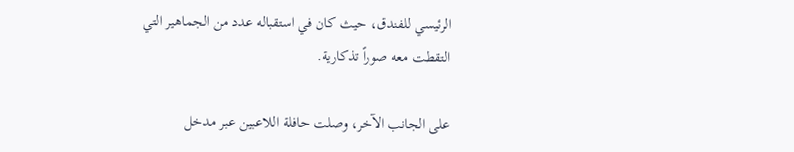الرئيسي للفندق، حيث كان في استقباله عدد من الجماهير التي التقطت معه صوراً تذكارية.

على الجانب الآخر، وصلت حافلة اللاعبين عبر مدخل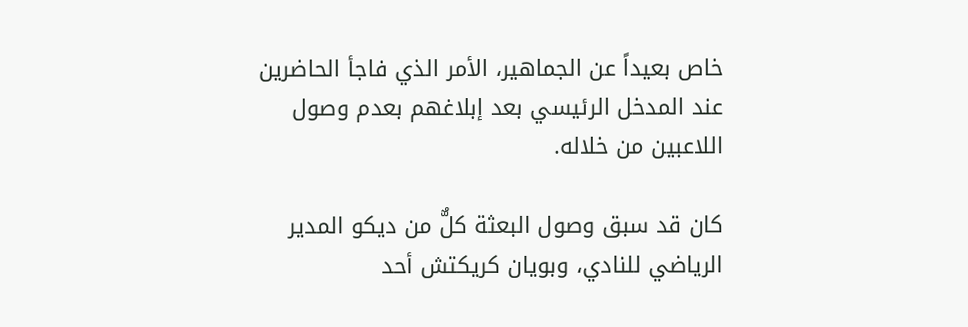خاص بعيداً عن الجماهير، الأمر الذي فاجأ الحاضرين عند المدخل الرئيسي بعد إبلاغهم بعدم وصول اللاعبين من خلاله.

كان قد سبق وصول البعثة كلٌّ من ديكو المدير الرياضي للنادي، وبويان كريكتش أحد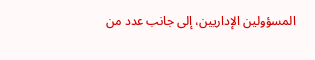المسؤولين الإداريين، إلى جانب عدد من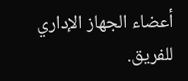أعضاء الجهاز الإداري للفريق.